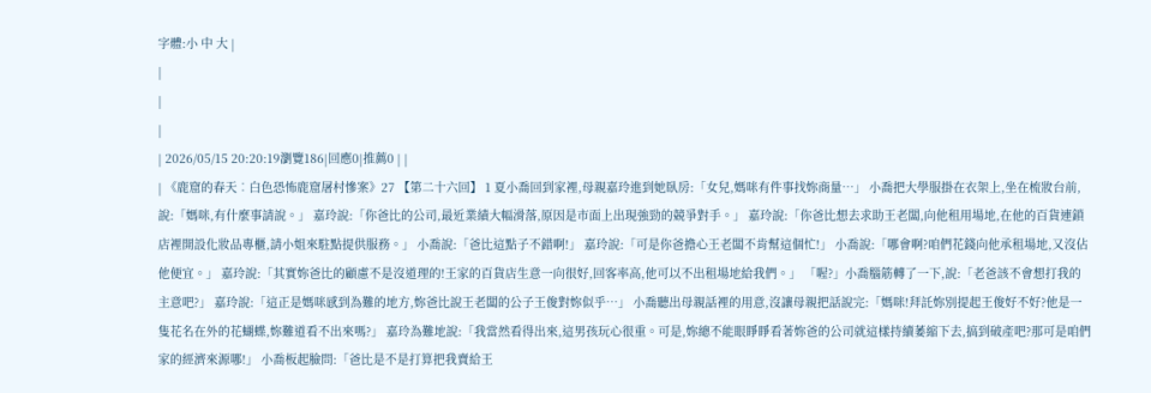字體:小 中 大 |
|
|
|
| 2026/05/15 20:20:19瀏覽186|回應0|推薦0 | |
| 《鹿窟的春天︰白色恐怖鹿窟屠村慘案》27 【第二十六回】 1 夏小喬回到家裡,母親嘉玲進到她臥房:「女兒,媽咪有件事找妳商量…」 小喬把大學服掛在衣架上,坐在梳妝台前,說:「媽咪,有什麼事請說。」 嘉玲說:「你爸比的公司,最近業績大幅滑落,原因是市面上出現強勁的競爭對手。」 嘉玲說:「你爸比想去求助王老闆,向他租用場地,在他的百貨連鎖店裡開設化妝品專櫃,請小姐來駐點提供服務。」 小喬說:「爸比這點子不錯啊!」 嘉玲說:「可是你爸擔心王老闆不肯幫這個忙!」 小喬說:「哪會啊?咱們花錢向他承租場地,又沒佔他便宜。」 嘉玲說:「其實妳爸比的顧慮不是沒道理的!王家的百貨店生意一向很好,回客率高,他可以不出租場地給我們。」 「喔?」小喬腦筋轉了一下,說:「老爸該不會想打我的主意吧?」 嘉玲說:「這正是媽咪感到為難的地方,妳爸比說王老闆的公子王俊對妳似乎…」 小喬聽出母親話裡的用意,沒讓母親把話說完:「媽咪!拜託妳別提起王俊好不好?他是一隻花名在外的花蝴蝶,妳難道看不出來嗎?」 嘉玲為難地說:「我當然看得出來,這男孩玩心很重。可是,妳總不能眼睜睜看著妳爸的公司就這樣持續萎縮下去,搞到破產吧?那可是咱們家的經濟來源哪!」 小喬板起臉問:「爸比是不是打算把我賣給王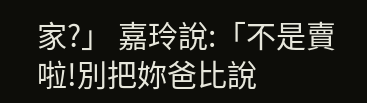家?」 嘉玲說:「不是賣啦!別把妳爸比說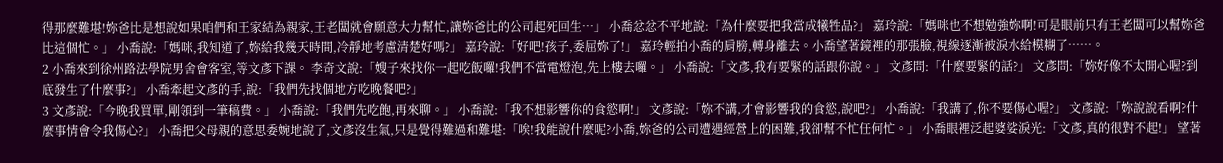得那麼難堪!妳爸比是想說如果咱們和王家結為親家,王老闆就會願意大力幫忙,讓妳爸比的公司起死回生…」 小喬忿忿不平地說:「為什麼要把我當成犧牲品?」 嘉玲說:「媽咪也不想勉強妳啊!可是眼前只有王老闆可以幫妳爸比這個忙。」 小喬說:「媽咪,我知道了,妳給我幾天時間,冷靜地考慮清楚好嗎?」 嘉玲說:「好吧!孩子,委屈妳了!」 嘉玲輕拍小喬的肩膀,轉身離去。小喬望著鏡裡的那張臉,視線逐漸被淚水給模糊了……。
2 小喬來到徐州路法學院男舍會客室,等文彥下課。 李奇文說:「嫂子來找你一起吃飯囉!我們不當電燈泡,先上樓去囉。」 小喬說:「文彥,我有要緊的話跟你說。」 文彥問:「什麼要緊的話?」 文彥問:「妳好像不太開心喔?到底發生了什麼事?」 小喬牽起文彥的手,說:「我們先找個地方吃晚餐吧?」
3 文彥說:「今晚我買單,剛領到一筆稿費。」 小喬說:「我們先吃飽,再來聊。」 小喬說:「我不想影響你的食慾啊!」 文彥說:「妳不講,才會影響我的食慾,說吧?」 小喬說:「我講了,你不要傷心喔?」 文彥說:「妳說說看啊?什麼事情會令我傷心?」 小喬把父母親的意思委婉地說了,文彥沒生氣,只是覺得難過和難堪:「唉!我能說什麼呢?小喬,妳爸的公司遭遇經營上的困難,我卻幫不忙任何忙。」 小喬眼裡泛起婆娑淚光:「文彥,真的很對不起!」 望著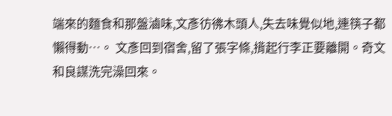端來的麵食和那盤滷味,文彥彷彿木頭人,失去味覺似地,連筷子都懶得動…。 文彥回到宿舍,留了張字條,揹起行李正要離開。奇文和良謀洗完澡回來。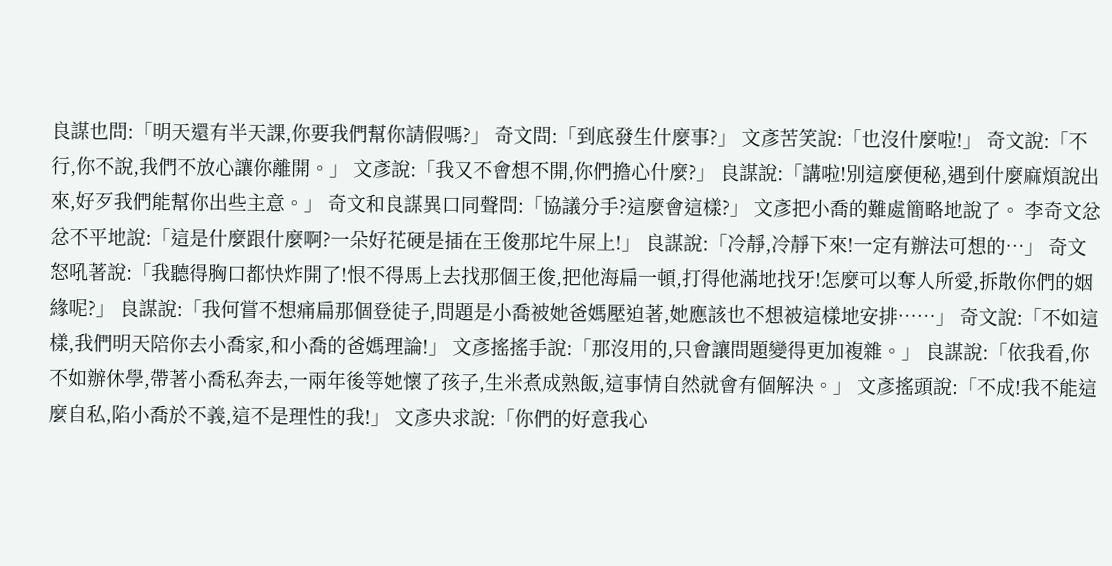良謀也問:「明天還有半天課,你要我們幫你請假嗎?」 奇文問:「到底發生什麼事?」 文彥苦笑說:「也沒什麼啦!」 奇文說:「不行,你不說,我們不放心讓你離開。」 文彥說:「我又不會想不開,你們擔心什麼?」 良謀說:「講啦!別這麼便秘,遇到什麼麻煩說出來,好歹我們能幫你出些主意。」 奇文和良謀異口同聲問:「協議分手?這麼會這樣?」 文彥把小喬的難處簡略地說了。 李奇文忿忿不平地說:「這是什麼跟什麼啊?一朵好花硬是插在王俊那坨牛屎上!」 良謀說:「冷靜,冷靜下來!一定有辦法可想的…」 奇文怒吼著說:「我聽得胸口都快炸開了!恨不得馬上去找那個王俊,把他海扁一頓,打得他滿地找牙!怎麼可以奪人所愛,拆散你們的姻緣呢?」 良謀說:「我何嘗不想痛扁那個登徒子,問題是小喬被她爸媽壓迫著,她應該也不想被這樣地安排……」 奇文說:「不如這樣,我們明天陪你去小喬家,和小喬的爸媽理論!」 文彥搖搖手說:「那沒用的,只會讓問題變得更加複雜。」 良謀說:「依我看,你不如辦休學,帶著小喬私奔去,一兩年後等她懷了孩子,生米煮成熟飯,這事情自然就會有個解決。」 文彥搖頭說:「不成!我不能這麼自私,陷小喬於不義,這不是理性的我!」 文彥央求說:「你們的好意我心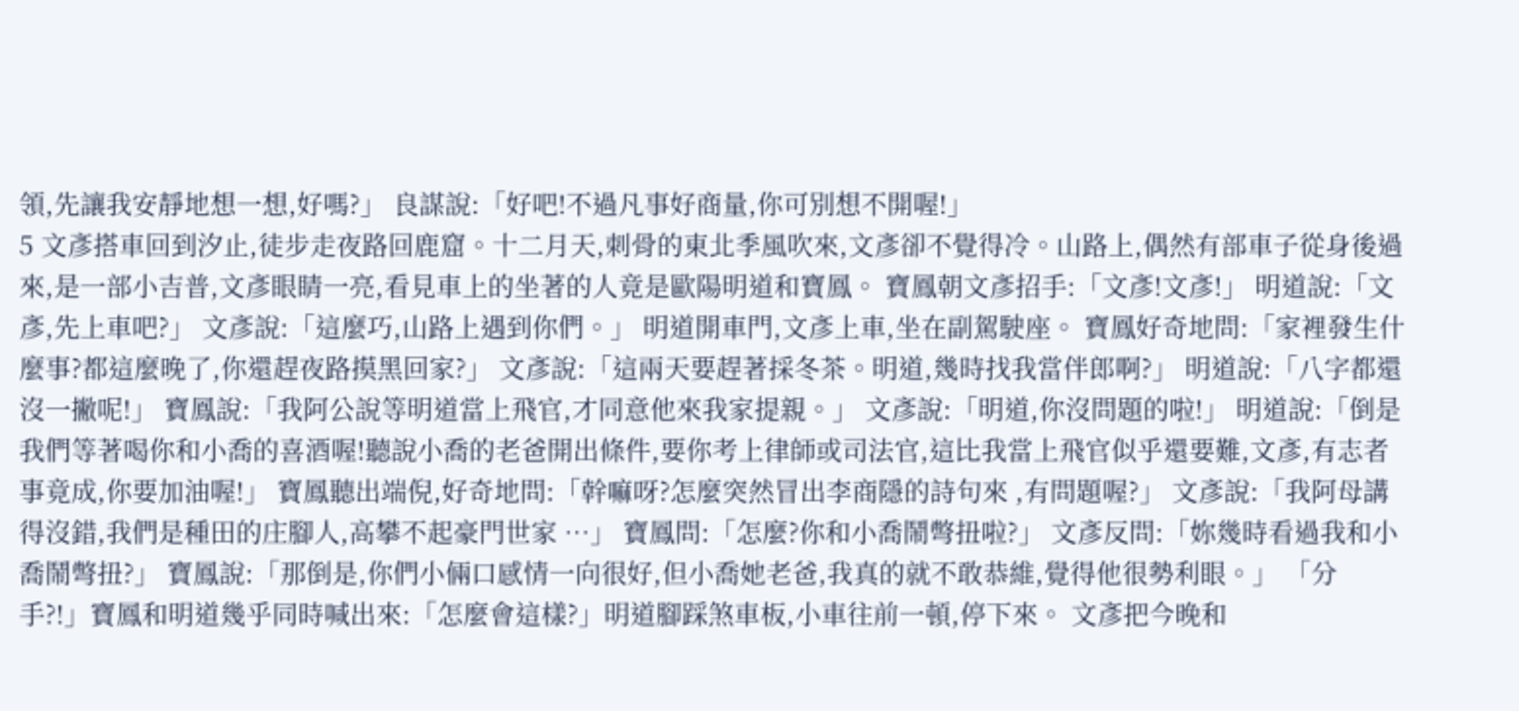領,先讓我安靜地想一想,好嗎?」 良謀說:「好吧!不過凡事好商量,你可別想不開喔!」
5 文彥搭車回到汐止,徒步走夜路回鹿窟。十二月天,刺骨的東北季風吹來,文彥卻不覺得冷。山路上,偶然有部車子從身後過來,是一部小吉普,文彥眼睛一亮,看見車上的坐著的人竟是歐陽明道和寶鳳。 寶鳳朝文彥招手:「文彥!文彥!」 明道說:「文彥,先上車吧?」 文彥說:「這麼巧,山路上遇到你們。」 明道開車門,文彥上車,坐在副駕駛座。 寶鳳好奇地問:「家裡發生什麼事?都這麼晚了,你還趕夜路摸黑回家?」 文彥說:「這兩天要趕著採冬茶。明道,幾時找我當伴郎啊?」 明道說:「八字都還沒一撇呢!」 寶鳳說:「我阿公說等明道當上飛官,才同意他來我家提親。」 文彥說:「明道,你沒問題的啦!」 明道說:「倒是我們等著喝你和小喬的喜酒喔!聽說小喬的老爸開出條件,要你考上律師或司法官,這比我當上飛官似乎還要難,文彥,有志者事竟成,你要加油喔!」 寶鳳聽出端倪,好奇地問:「幹嘛呀?怎麼突然冒出李商隱的詩句來 ,有問題喔?」 文彥說:「我阿母講得沒錯,我們是種田的庄腳人,高攀不起豪門世家 …」 寶鳳問:「怎麼?你和小喬鬧彆扭啦?」 文彥反問:「妳幾時看過我和小喬鬧彆扭?」 寶鳳說:「那倒是,你們小倆口感情一向很好,但小喬她老爸,我真的就不敢恭維,覺得他很勢利眼。」 「分手?!」寶鳳和明道幾乎同時喊出來:「怎麼會這樣?」明道腳踩煞車板,小車往前一頓,停下來。 文彥把今晚和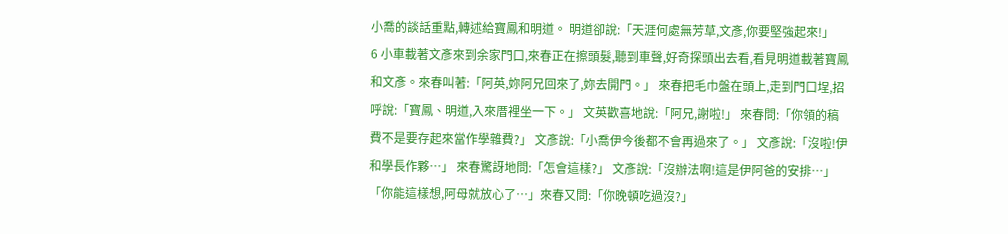小喬的談話重點,轉述給寶鳳和明道。 明道卻說:「天涯何處無芳草,文彥,你要堅強起來!」
6 小車載著文彥來到余家門口,來春正在擦頭髮,聽到車聲,好奇探頭出去看,看見明道載著寶鳳和文彥。來春叫著:「阿英,妳阿兄回來了,妳去開門。」 來春把毛巾盤在頭上,走到門口埕,招呼說:「寶鳳、明道,入來厝裡坐一下。」 文英歡喜地說:「阿兄,謝啦!」 來春問:「你領的稿費不是要存起來當作學雜費?」 文彥說:「小喬伊今後都不會再過來了。」 文彥說:「沒啦!伊和學長作夥…」 來春驚訝地問:「怎會這樣?」 文彥說:「沒辦法啊!這是伊阿爸的安排…」 「你能這樣想,阿母就放心了…」來春又問:「你晚頓吃過沒?」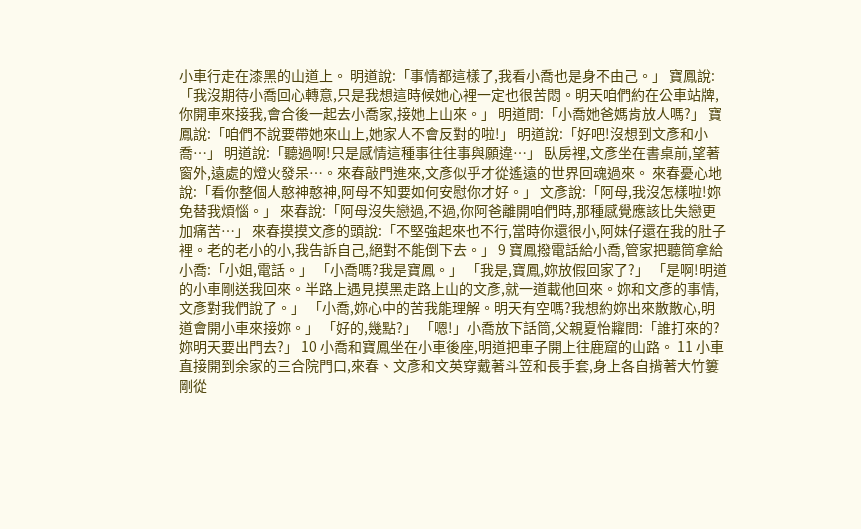小車行走在漆黑的山道上。 明道說:「事情都這樣了,我看小喬也是身不由己。」 寶鳳說:「我沒期待小喬回心轉意,只是我想這時候她心裡一定也很苦悶。明天咱們約在公車站牌,你開車來接我,會合後一起去小喬家,接她上山來。」 明道問:「小喬她爸媽肯放人嗎?」 寶鳳說:「咱們不說要帶她來山上,她家人不會反對的啦!」 明道說:「好吧!沒想到文彥和小喬…」 明道說:「聽過啊!只是感情這種事往往事與願違…」 臥房裡,文彥坐在書桌前,望著窗外,遠處的燈火發呆…。來春敲門進來,文彥似乎才從遙遠的世界回魂過來。 來春憂心地說:「看你整個人憨神憨神,阿母不知要如何安慰你才好。」 文彥說:「阿母,我沒怎樣啦!妳免替我煩惱。」 來春說:「阿母沒失戀過,不過,你阿爸離開咱們時,那種感覺應該比失戀更加痛苦…」 來春摸摸文彥的頭說:「不堅強起來也不行,當時你還很小,阿妹仔還在我的肚子裡。老的老小的小,我告訴自己,絕對不能倒下去。」 9 寶鳳撥電話給小喬,管家把聽筒拿給小喬:「小姐,電話。」 「小喬嗎?我是寶鳳。」 「我是,寶鳳,妳放假回家了?」 「是啊!明道的小車剛送我回來。半路上遇見摸黑走路上山的文彥,就一道載他回來。妳和文彥的事情,文彥對我們說了。」 「小喬,妳心中的苦我能理解。明天有空嗎?我想約妳出來散散心,明道會開小車來接妳。」 「好的,幾點?」 「嗯!」小喬放下話筒,父親夏怡糶問:「誰打來的?妳明天要出門去?」 10 小喬和寶鳳坐在小車後座,明道把車子開上往鹿窟的山路。 11 小車直接開到余家的三合院門口,來春、文彥和文英穿戴著斗笠和長手套,身上各自揹著大竹簍剛從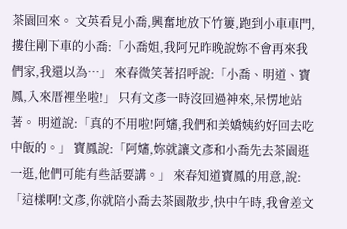茶園回來。 文英看見小喬,興奮地放下竹簍,跑到小車車門,摟住剛下車的小喬:「小喬姐,我阿兄昨晚說妳不會再來我們家,我還以為…」 來春微笑著招呼說:「小喬、明道、寶鳳,入來厝裡坐啦!」 只有文彥一時沒回過神來,呆愣地站著。 明道說:「真的不用啦!阿嬸,我們和美嬌姨約好回去吃中飯的。」 寶鳳說:「阿嬸,妳就讓文彥和小喬先去茶園逛一逛,他們可能有些話要講。」 來春知道寶鳳的用意,說:「這樣啊!文彥,你就陪小喬去茶園散步,快中午時,我會差文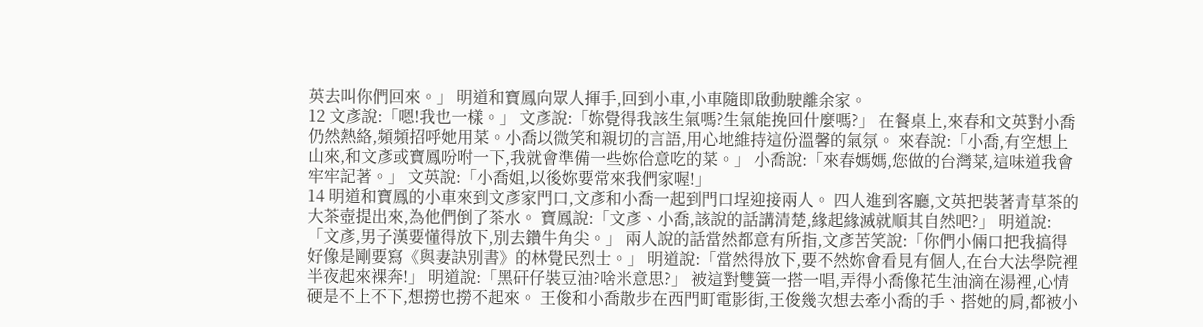英去叫你們回來。」 明道和寶鳳向眾人揮手,回到小車,小車隨即啟動駛離余家。
12 文彥說:「嗯!我也一樣。」 文彥說:「妳覺得我該生氣嗎?生氣能挽回什麼嗎?」 在餐桌上,來春和文英對小喬仍然熱絡,頻頻招呼她用菜。小喬以微笑和親切的言語,用心地維持這份溫馨的氣氛。 來春說:「小喬,有空想上山來,和文彥或寶鳳吩咐一下,我就會準備一些妳佮意吃的菜。」 小喬說:「來春媽媽,您做的台灣菜,這味道我會牢牢記著。」 文英說:「小喬姐,以後妳要常來我們家喔!」
14 明道和寶鳳的小車來到文彥家門口,文彥和小喬一起到門口埕迎接兩人。 四人進到客廳,文英把裝著青草茶的大茶壺提出來,為他們倒了茶水。 寶鳳說:「文彥、小喬,該說的話講清楚,緣起緣滅就順其自然吧?」 明道說:「文彥,男子漢要懂得放下,別去鑽牛角尖。」 兩人說的話當然都意有所指,文彥苦笑說:「你們小倆口把我搞得好像是剛要寫《與妻訣別書》的林覺民烈士。」 明道說:「當然得放下,要不然妳會看見有個人,在台大法學院裡半夜起來裸奔!」 明道說:「黑矸仔裝豆油?啥米意思?」 被這對雙簧一搭一唱,弄得小喬像花生油滴在湯裡,心情硬是不上不下,想撈也撈不起來。 王俊和小喬散步在西門町電影街,王俊幾次想去牽小喬的手、搭她的肩,都被小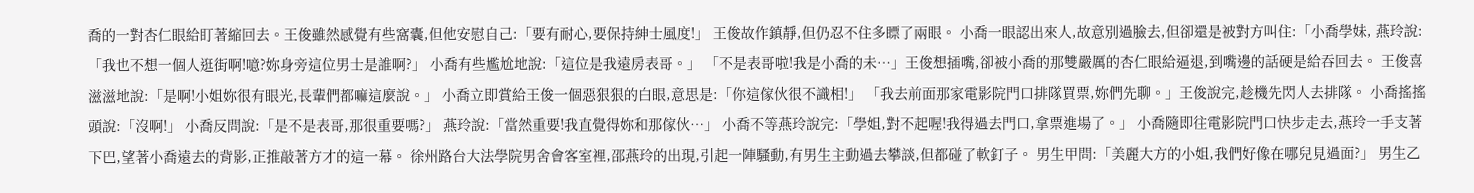喬的一對杏仁眼給盯著縮回去。王俊雖然感覺有些窩囊,但他安慰自己:「要有耐心,要保持紳士風度!」 王俊故作鎮靜,但仍忍不住多瞟了兩眼。 小喬一眼認出來人,故意別過臉去,但卻還是被對方叫住:「小喬學妹, 燕玲說:「我也不想一個人逛街啊!噫?妳身旁這位男士是誰啊?」 小喬有些尷尬地說:「這位是我遠房表哥。」 「不是表哥啦!我是小喬的未…」王俊想插嘴,卻被小喬的那雙嚴厲的杏仁眼給逼退,到嘴邊的話硬是給吞回去。 王俊喜滋滋地說:「是啊!小姐妳很有眼光,長輩們都嘛這麼說。」 小喬立即賞給王俊一個惡狠狠的白眼,意思是:「你這傢伙很不識相!」 「我去前面那家電影院門口排隊買票,妳們先聊。」王俊說完,趁機先閃人去排隊。 小喬搖搖頭說:「沒啊!」 小喬反問說:「是不是表哥,那很重要嗎?」 燕玲說:「當然重要!我直覺得妳和那傢伙…」 小喬不等燕玲說完:「學姐,對不起喔!我得過去門口,拿票進場了。」 小喬隨即往電影院門口快步走去,燕玲一手支著下巴,望著小喬遠去的背影,正推敲著方才的這一幕。 徐州路台大法學院男舍會客室裡,邵燕玲的出現,引起一陣騷動,有男生主動過去攀談,但都碰了軟釘子。 男生甲問:「美麗大方的小姐,我們好像在哪兒見過面?」 男生乙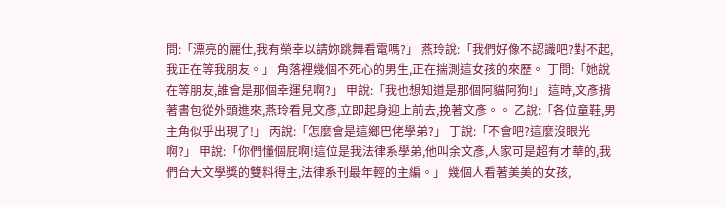問:「漂亮的麗仕,我有榮幸以請妳跳舞看電嗎?」 燕玲說:「我們好像不認識吧?對不起,我正在等我朋友。」 角落裡幾個不死心的男生,正在揣測這女孩的來歷。 丁問:「她說在等朋友,誰會是那個幸運兒啊?」 甲說:「我也想知道是那個阿貓阿狗!」 這時,文彥揹著書包從外頭進來,燕玲看見文彥,立即起身迎上前去,挽著文彥。。 乙說:「各位童鞋,男主角似乎出現了!」 丙說:「怎麼會是這鄉巴佬學弟?」 丁說:「不會吧?這麼沒眼光啊?」 甲說:「你們懂個屁啊!這位是我法律系學弟,他叫余文彥,人家可是超有才華的,我們台大文學獎的雙料得主,法律系刊最年輕的主編。」 幾個人看著美美的女孩,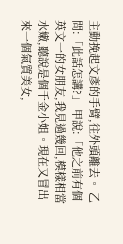主動挽起文彥的手臂,往外頭離去。 乙問:「此話怎講?」 甲說:「他之前有個英文一的女朋友,我見過幾回,模樣相當水嫩,聽說是個千金小姐。現在又冒出來一個氣質美女,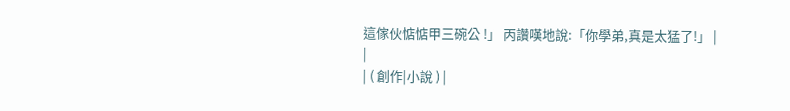這傢伙惦惦甲三碗公 !」 丙讚嘆地說:「你學弟,真是太猛了!」 |
|
| ( 創作|小說 ) |